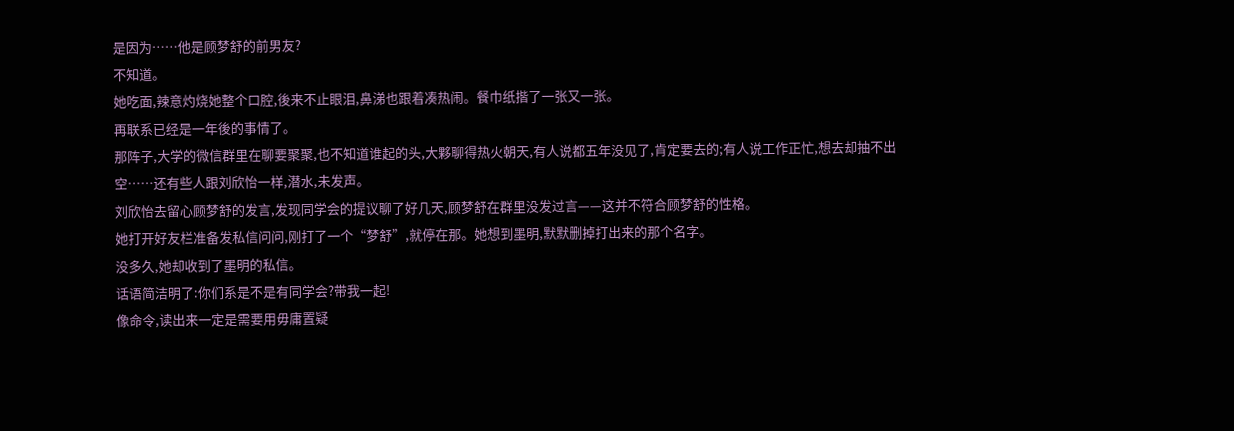是因为……他是顾梦舒的前男友?
不知道。
她吃面,辣意灼烧她整个口腔,後来不止眼泪,鼻涕也跟着凑热闹。餐巾纸揩了一张又一张。
再联系已经是一年後的事情了。
那阵子,大学的微信群里在聊要聚聚,也不知道谁起的头,大夥聊得热火朝天,有人说都五年没见了,肯定要去的;有人说工作正忙,想去却抽不出空……还有些人跟刘欣怡一样,潜水,未发声。
刘欣怡去留心顾梦舒的发言,发现同学会的提议聊了好几天,顾梦舒在群里没发过言——这并不符合顾梦舒的性格。
她打开好友栏准备发私信问问,刚打了一个“梦舒”,就停在那。她想到墨明,默默删掉打出来的那个名字。
没多久,她却收到了墨明的私信。
话语简洁明了:你们系是不是有同学会?带我一起!
像命令,读出来一定是需要用毋庸置疑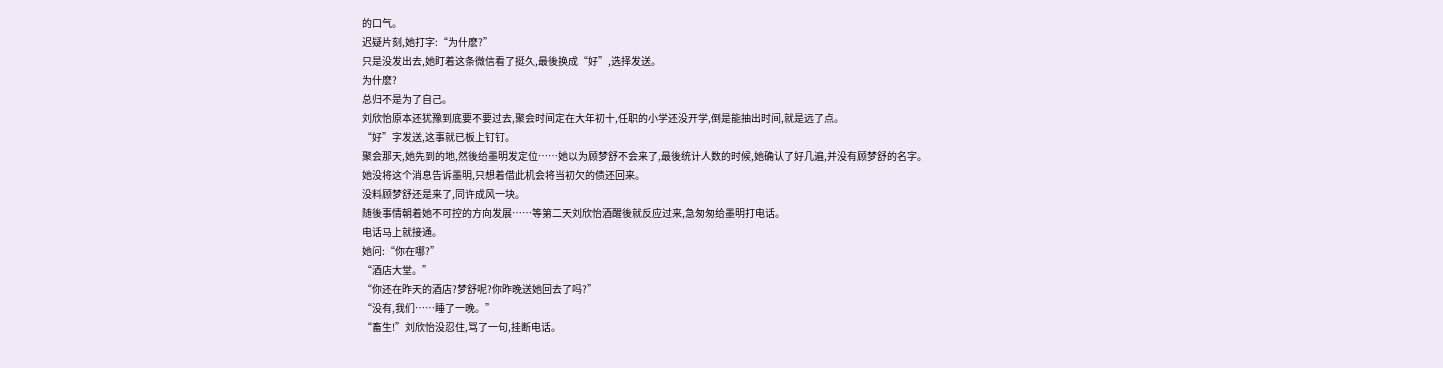的口气。
迟疑片刻,她打字:“为什麽?”
只是没发出去,她盯着这条微信看了挺久,最後换成“好”,选择发送。
为什麽?
总归不是为了自己。
刘欣怡原本还犹豫到底要不要过去,聚会时间定在大年初十,任职的小学还没开学,倒是能抽出时间,就是远了点。
“好”字发送,这事就已板上钉钉。
聚会那天,她先到的地,然後给墨明发定位……她以为顾梦舒不会来了,最後统计人数的时候,她确认了好几遍,并没有顾梦舒的名字。
她没将这个消息告诉墨明,只想着借此机会将当初欠的债还回来。
没料顾梦舒还是来了,同许成风一块。
随後事情朝着她不可控的方向发展……等第二天刘欣怡酒醒後就反应过来,急匆匆给墨明打电话。
电话马上就接通。
她问:“你在哪?”
“酒店大堂。”
“你还在昨天的酒店?梦舒呢?你昨晚送她回去了吗?”
“没有,我们……睡了一晚。”
“畜生!”刘欣怡没忍住,骂了一句,挂断电话。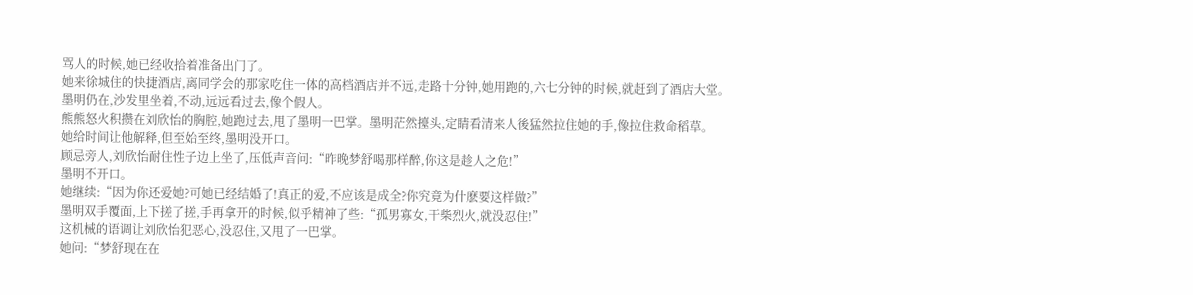骂人的时候,她已经收拾着准备出门了。
她来徐城住的快捷酒店,离同学会的那家吃住一体的高档酒店并不远,走路十分钟,她用跑的,六七分钟的时候,就赶到了酒店大堂。
墨明仍在,沙发里坐着,不动,远远看过去,像个假人。
熊熊怒火积攒在刘欣怡的胸腔,她跑过去,甩了墨明一巴掌。墨明茫然擡头,定睛看清来人後猛然拉住她的手,像拉住救命稻草。
她给时间让他解释,但至始至终,墨明没开口。
顾忌旁人,刘欣怡耐住性子边上坐了,压低声音问:“昨晚梦舒喝那样醉,你这是趁人之危!”
墨明不开口。
她继续:“因为你还爱她?可她已经结婚了!真正的爱,不应该是成全?你究竟为什麽要这样做?”
墨明双手覆面,上下搓了搓,手再拿开的时候,似乎精神了些:“孤男寡女,干柴烈火,就没忍住!”
这机械的语调让刘欣怡犯恶心,没忍住,又甩了一巴掌。
她问:“梦舒现在在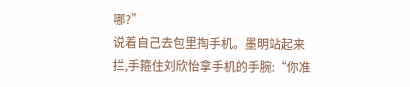哪?”
说着自己去包里掏手机。墨明站起来拦,手箍住刘欣怡拿手机的手腕:“你准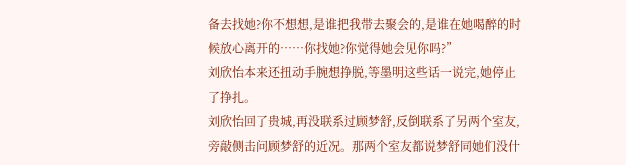备去找她?你不想想,是谁把我带去聚会的,是谁在她喝醉的时候放心离开的……你找她?你觉得她会见你吗?”
刘欣怡本来还扭动手腕想挣脱,等墨明这些话一说完,她停止了挣扎。
刘欣怡回了贵城,再没联系过顾梦舒,反倒联系了另两个室友,旁敲侧击问顾梦舒的近况。那两个室友都说梦舒同她们没什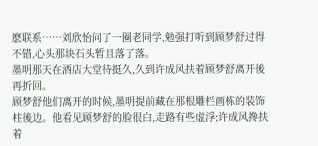麽联系……刘欣怡问了一圈老同学,勉强打听到顾梦舒过得不错,心头那块石头暂且落了落。
墨明那天在酒店大堂待挺久,久到许成风扶着顾梦舒离开後再折回。
顾梦舒他们离开的时候,墨明提前藏在那根雕栏画栋的装饰柱後边。他看见顾梦舒的脸很白,走路有些虚浮;许成风搀扶着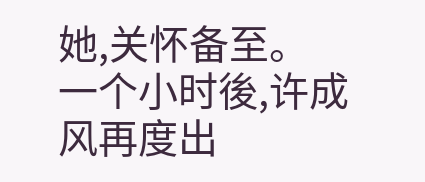她,关怀备至。
一个小时後,许成风再度出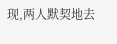现,两人默契地去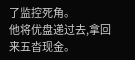了监控死角。
他将优盘递过去,拿回来五沓现金。